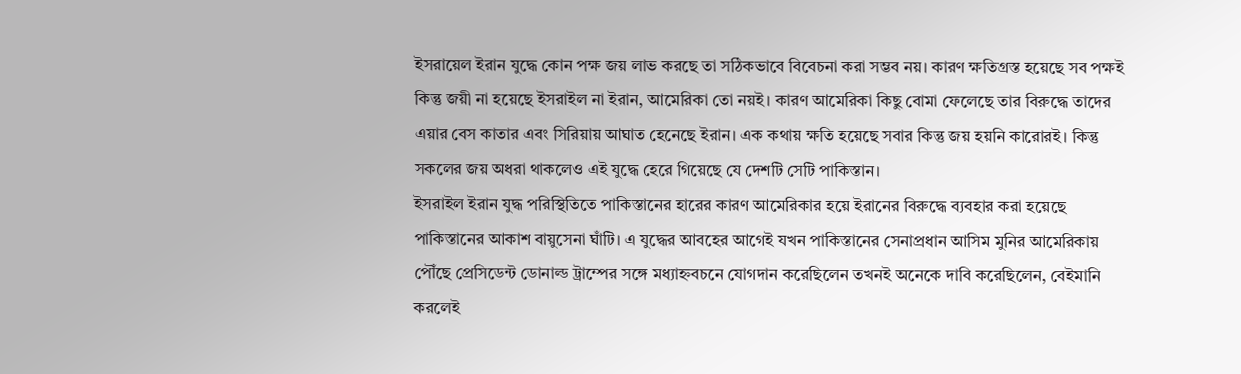ইসরায়েল ইরান যুদ্ধে কোন পক্ষ জয় লাভ করছে তা সঠিকভাবে বিবেচনা করা সম্ভব নয়। কারণ ক্ষতিগ্রস্ত হয়েছে সব পক্ষই কিন্তু জয়ী না হয়েছে ইসরাইল না ইরান, আমেরিকা তো নয়ই। কারণ আমেরিকা কিছু বোমা ফেলেছে তার বিরুদ্ধে তাদের এয়ার বেস কাতার এবং সিরিয়ায় আঘাত হেনেছে ইরান। এক কথায় ক্ষতি হয়েছে সবার কিন্তু জয় হয়নি কারোরই। কিন্তু সকলের জয় অধরা থাকলেও এই যুদ্ধে হেরে গিয়েছে যে দেশটি সেটি পাকিস্তান।
ইসরাইল ইরান যুদ্ধ পরিস্থিতিতে পাকিস্তানের হারের কারণ আমেরিকার হয়ে ইরানের বিরুদ্ধে ব্যবহার করা হয়েছে পাকিস্তানের আকাশ বায়ুসেনা ঘাঁটি। এ যুদ্ধের আবহের আগেই যখন পাকিস্তানের সেনাপ্রধান আসিম মুনির আমেরিকায় পৌঁছে প্রেসিডেন্ট ডোনাল্ড ট্রাম্পের সঙ্গে মধ্যাহ্নবচনে যোগদান করেছিলেন তখনই অনেকে দাবি করেছিলেন, বেইমানি করলেই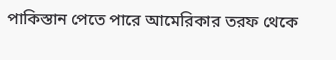পাকিস্তান পেতে পারে আমেরিকার তরফ থেকে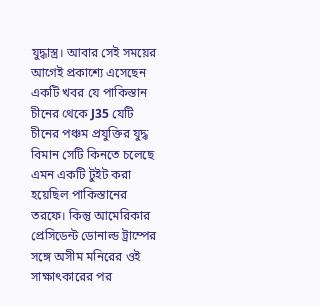যুদ্ধাস্ত্র। আবার সেই সময়ের আগেই প্রকাশ্যে এসেছেন একটি খবর যে পাকিস্তান চীনের থেকে J35 যেটি চীনের পঞ্চম প্রযুক্তির যুদ্ধ বিমান সেটি কিনতে চলেছে এমন একটি টুইট করা হয়েছিল পাকিস্তানের তরফে। কিন্তু আমেরিকার প্রেসিডেন্ট ডোনাল্ড ট্রাম্পের সঙ্গে অসীম মনিরের ওই সাক্ষাৎকারের পর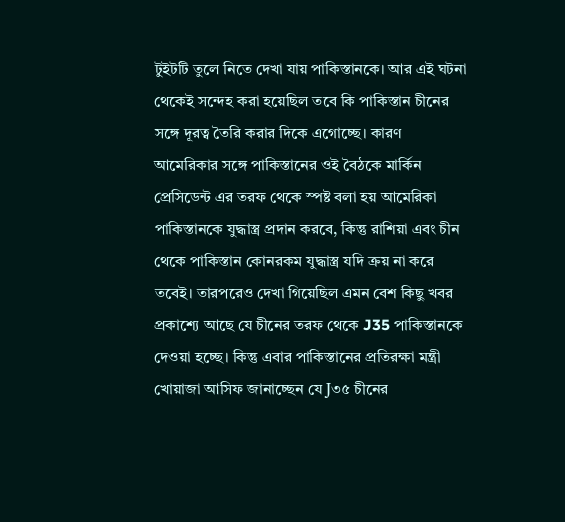টুইটটি তুলে নিতে দেখা যায় পাকিস্তানকে। আর এই ঘটনা থেকেই সন্দেহ করা হয়েছিল তবে কি পাকিস্তান চীনের সঙ্গে দূরত্ব তৈরি করার দিকে এগোচ্ছে। কারণ আমেরিকার সঙ্গে পাকিস্তানের ওই বৈঠকে মার্কিন প্রেসিডেন্ট এর তরফ থেকে স্পষ্ট বলা হয় আমেরিকা পাকিস্তানকে যুদ্ধাস্ত্র প্রদান করবে, কিন্তু রাশিয়া এবং চীন থেকে পাকিস্তান কোনরকম যুদ্ধাস্ত্র যদি ক্রয় না করে তবেই। তারপরেও দেখা গিয়েছিল এমন বেশ কিছু খবর প্রকাশ্যে আছে যে চীনের তরফ থেকে J35 পাকিস্তানকে দেওয়া হচ্ছে। কিন্তু এবার পাকিস্তানের প্রতিরক্ষা মন্ত্রী খোয়াজা আসিফ জানাচ্ছেন যে J৩৫ চীনের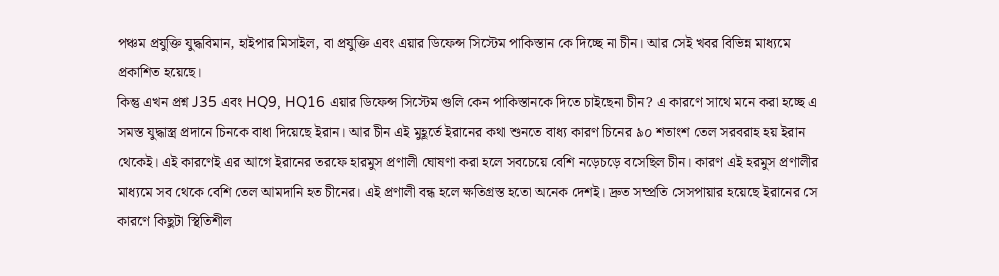পঞ্চম প্রযুক্তি যুদ্ধবিমান, হাইপার মিসাইল, বা প্রযুক্তি এবং এয়ার ডিফেন্স সিস্টেম পাকিস্তান কে দিচ্ছে না চীন। আর সেই খবর বিভিন্ন মাধ্যমে প্রকাশিত হয়েছে।
কিন্তু এখন প্রশ্ন J35 এবং HQ9, HQ16 এয়ার ডিফেন্স সিস্টেম গুলি কেন পাকিস্তানকে দিতে চাইছেনা চীন? এ কারণে সাথে মনে করা হচ্ছে এ সমস্ত যুদ্ধাস্ত্র প্রদানে চিনকে বাধা দিয়েছে ইরান। আর চীন এই মুহূর্তে ইরানের কথা শুনতে বাধ্য কারণ চিনের ৯০ শতাংশ তেল সরবরাহ হয় ইরান থেকেই। এই কারণেই এর আগে ইরানের তরফে হারমুস প্রণালী ঘোষণা করা হলে সবচেয়ে বেশি নড়েচড়ে বসেছিল চীন। কারণ এই হরমুস প্রণালীর মাধ্যমে সব থেকে বেশি তেল আমদানি হত চীনের। এই প্রণালী বন্ধ হলে ক্ষতিগ্রস্ত হতো অনেক দেশই। দ্রুত সম্প্রতি সেসপায়ার হয়েছে ইরানের সে কারণে কিছুটা স্থিতিশীল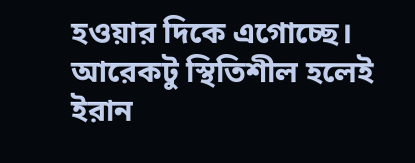হওয়ার দিকে এগোচ্ছে। আরেকটু স্থিতিশীল হলেই ইরান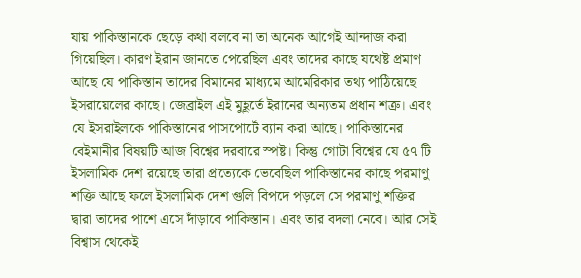যায় পাকিস্তানকে ছেড়ে কথা বলবে না তা অনেক আগেই আন্দাজ করা গিয়েছিল। কারণ ইরান জানতে পেরেছিল এবং তাদের কাছে যথেষ্ট প্রমাণ আছে যে পাকিস্তান তাদের বিমানের মাধ্যমে আমেরিকার তথ্য পাঠিয়েছে ইসরায়েলের কাছে। জেব্রাইল এই মুহূর্তে ইরানের অন্যতম প্রধান শত্রু। এবং যে ইসরাইলকে পাকিস্তানের পাসপোর্টে ব্যান করা আছে। পাকিস্তানের বেইমানীর বিষয়টি আজ বিশ্বের দরবারে স্পষ্ট। কিন্তু গোটা বিশ্বের যে ৫৭ টি ইসলামিক দেশ রয়েছে তারা প্রত্যেকে ভেবেছিল পাকিস্তানের কাছে পরমাণু শক্তি আছে ফলে ইসলামিক দেশ গুলি বিপদে পড়লে সে পরমাণু শক্তির দ্বারা তাদের পাশে এসে দাঁড়াবে পাকিস্তান। এবং তার বদলা নেবে। আর সেই বিশ্বাস থেকেই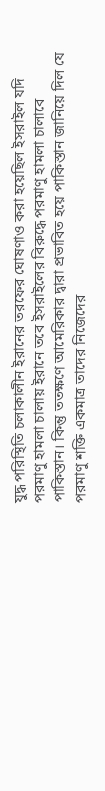যুদ্ধ পরিস্থিতি চলাকালীন ইরানের তরফের ঘোষণাও করা হয়েছিল ইসরাইল যদি পরমাণু হামলা চালায় ইরানে তবে ইসরাইলের বিরুদ্ধে পরমাণু হামলা চালাবে পাকিস্তান। কিন্তু ততক্ষণে আমেরিকার দ্বারা প্রভাবিত হয়ে পাকিস্তান জানিয়ে দিল যে পরমাণু শক্তি একমাত্র তাদের নিজেদের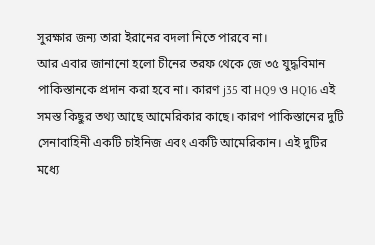সুরক্ষার জন্য তারা ইরানের বদলা নিতে পারবে না।
আর এবার জানানো হলো চীনের তরফ থেকে জে ৩৫ যুদ্ধবিমান পাকিস্তানকে প্রদান করা হবে না। কারণ j35 বা HQ9 ও HQ16 এই সমস্ত কিছুর তথ্য আছে আমেরিকার কাছে। কারণ পাকিস্তানের দুটি সেনাবাহিনী একটি চাইনিজ এবং একটি আমেরিকান। এই দুটির মধ্যে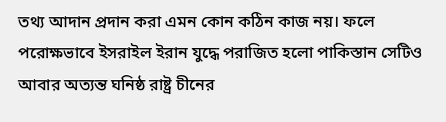তথ্য আদান প্রদান করা এমন কোন কঠিন কাজ নয়। ফলে পরোক্ষভাবে ইসরাইল ইরান যুদ্ধে পরাজিত হলো পাকিস্তান সেটিও আবার অত্যন্ত ঘনিষ্ঠ রাষ্ট্র চীনের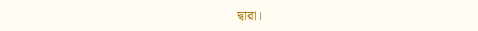দ্বারা।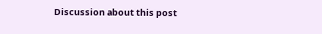Discussion about this post